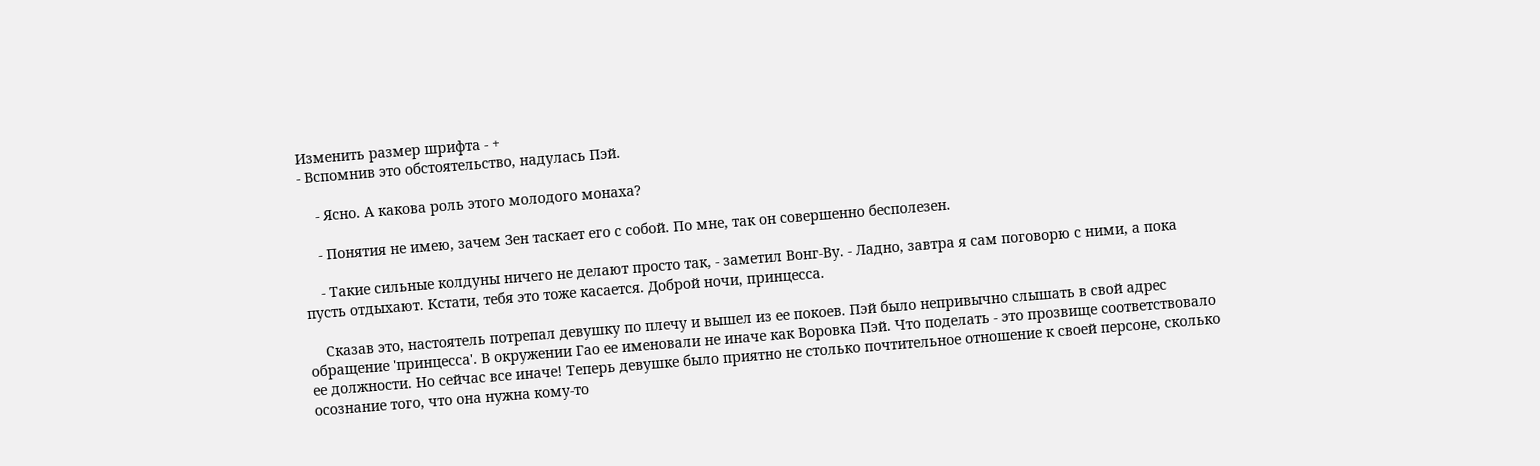Изменить размер шрифта - +
- Вспомнив это обстоятельство, надулась Пэй.

    - Ясно. А какова роль этого молодого монаха?

    - Понятия не имею, зачем Зен таскает его с собой. По мне, так он совершенно бесполезен.

    - Такие сильные колдуны ничего не делают просто так, - заметил Вонг-Ву. - Ладно, завтра я сам поговорю с ними, а пока пусть отдыхают. Кстати, тебя это тоже касается. Доброй ночи, принцесса.

    Сказав это, настоятель потрепал девушку по плечу и вышел из ее покоев. Пэй было непривычно слышать в свой адрес обращение 'принцесса'. В окружении Гао ее именовали не иначе как Воровка Пэй. Что поделать - это прозвище соответствовало ее должности. Но сейчас все иначе! Теперь девушке было приятно не столько почтительное отношение к своей персоне, сколько осознание того, что она нужна кому-то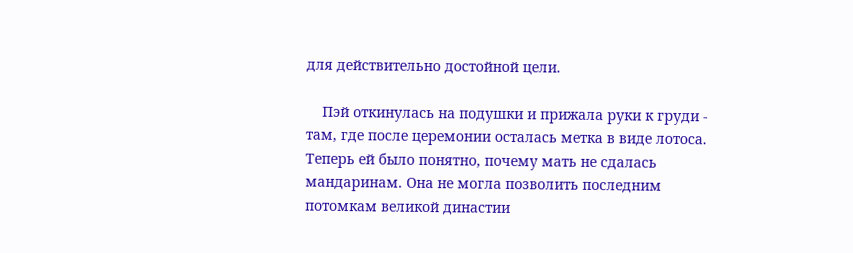для действительно достойной цели.

    Пэй откинулась на подушки и прижала руки к груди - там, где после церемонии осталась метка в виде лотоса. Теперь ей было понятно, почему мать не сдалась мандаринам. Она не могла позволить последним потомкам великой династии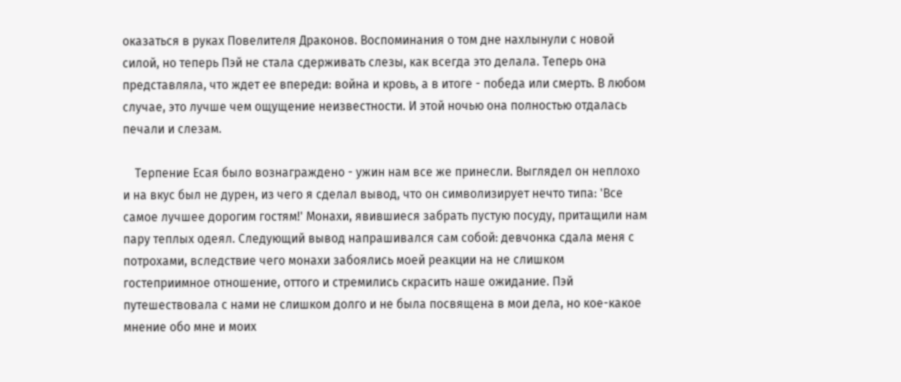оказаться в руках Повелителя Драконов. Воспоминания о том дне нахлынули с новой силой, но теперь Пэй не стала сдерживать слезы, как всегда это делала. Теперь она представляла, что ждет ее впереди: война и кровь, а в итоге - победа или смерть. В любом случае, это лучше чем ощущение неизвестности. И этой ночью она полностью отдалась печали и слезам.

    Терпение Есая было вознаграждено - ужин нам все же принесли. Выглядел он неплохо и на вкус был не дурен, из чего я сделал вывод, что он символизирует нечто типа: 'Все самое лучшее дорогим гостям!' Монахи, явившиеся забрать пустую посуду, притащили нам пару теплых одеял. Следующий вывод напрашивался сам собой: девчонка сдала меня с потрохами, вследствие чего монахи забоялись моей реакции на не слишком гостеприимное отношение, оттого и стремились скрасить наше ожидание. Пэй путешествовала с нами не слишком долго и не была посвящена в мои дела, но кое-какое мнение обо мне и моих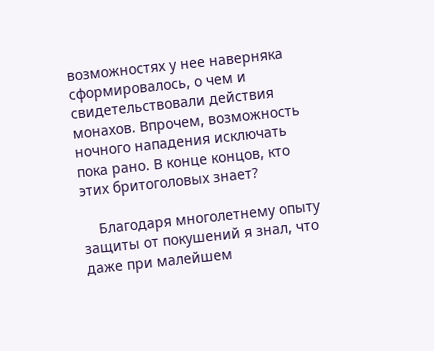возможностях у нее наверняка сформировалось, о чем и свидетельствовали действия монахов. Впрочем, возможность ночного нападения исключать пока рано. В конце концов, кто этих бритоголовых знает?

    Благодаря многолетнему опыту защиты от покушений я знал, что даже при малейшем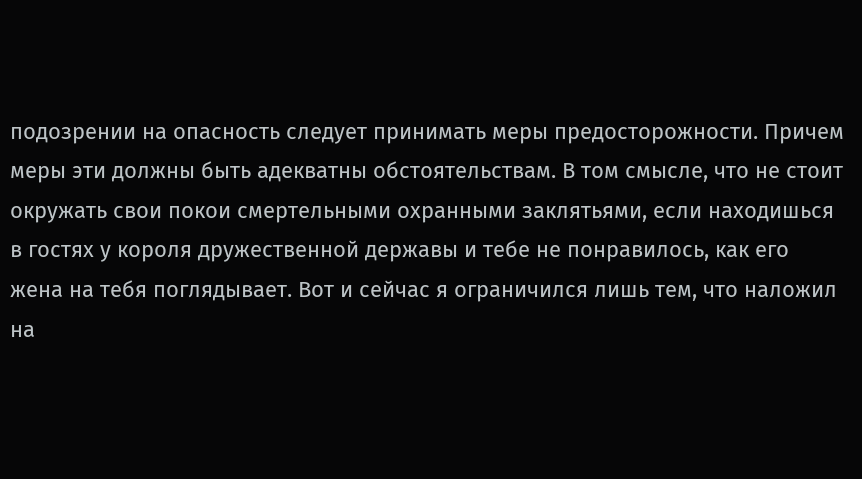подозрении на опасность следует принимать меры предосторожности. Причем меры эти должны быть адекватны обстоятельствам. В том смысле, что не стоит окружать свои покои смертельными охранными заклятьями, если находишься в гостях у короля дружественной державы и тебе не понравилось, как его жена на тебя поглядывает. Вот и сейчас я ограничился лишь тем, что наложил на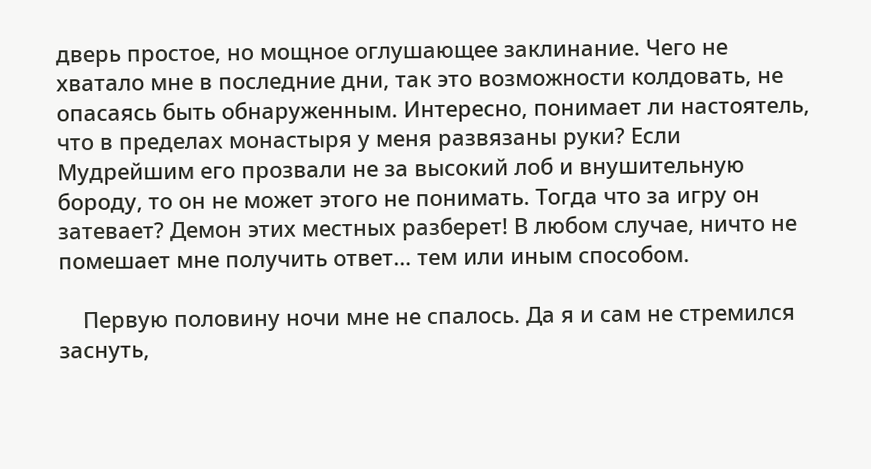дверь простое, но мощное оглушающее заклинание. Чего не хватало мне в последние дни, так это возможности колдовать, не опасаясь быть обнаруженным. Интересно, понимает ли настоятель, что в пределах монастыря у меня развязаны руки? Если Мудрейшим его прозвали не за высокий лоб и внушительную бороду, то он не может этого не понимать. Тогда что за игру он затевает? Демон этих местных разберет! В любом случае, ничто не помешает мне получить ответ… тем или иным способом.

    Первую половину ночи мне не спалось. Да я и сам не стремился заснуть,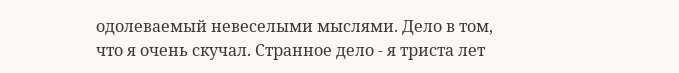одолеваемый невеселыми мыслями. Дело в том, что я очень скучал. Странное дело - я триста лет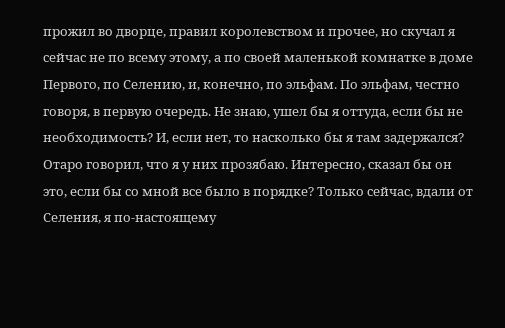прожил во дворце, правил королевством и прочее, но скучал я сейчас не по всему этому, а по своей маленькой комнатке в доме Первого, по Селению, и, конечно, по эльфам. По эльфам, честно говоря, в первую очередь. Не знаю, ушел бы я оттуда, если бы не необходимость? И, если нет, то насколько бы я там задержался? Отаро говорил, что я у них прозябаю. Интересно, сказал бы он это, если бы со мной все было в порядке? Только сейчас, вдали от Селения, я по-настоящему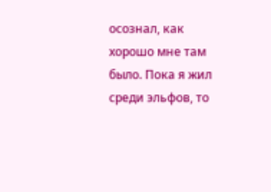осознал, как хорошо мне там было. Пока я жил среди эльфов, то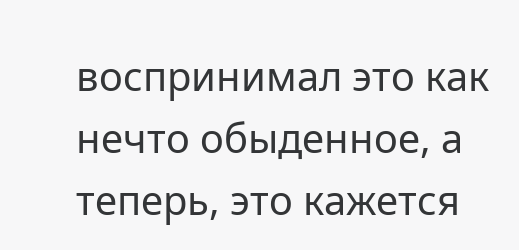воспринимал это как нечто обыденное, а теперь, это кажется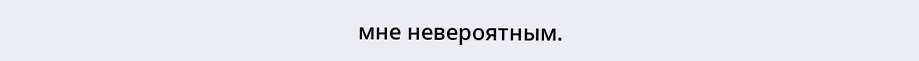мне невероятным.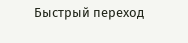Быстрый переход